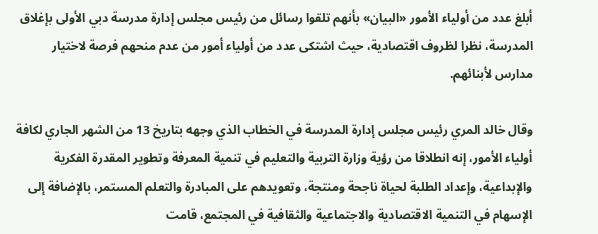أبلغ عدد من أولياء الأمور «البيان» بأنهم تلقوا رسائل من رئيس مجلس إدارة مدرسة دبي الأولى بإغلاق المدرسة، نظرا لظروف اقتصادية، حيث اشتكى عدد من أولياء أمور من عدم منحهم فرصة لاختيار مدارس لأبنائهم.

وقال خالد المري رئيس مجلس إدارة المدرسة في الخطاب الذي وجهه بتاريخ 13 من الشهر الجاري لكافة أولياء الأمور، إنه انطلاقا من رؤية وزارة التربية والتعليم في تنمية المعرفة وتطوير المقدرة الفكرية والإبداعية، وإعداد الطلبة لحياة ناجحة ومنتجة، وتعويدهم على المبادرة والتعلم المستمر، بالإضافة إلى الإسهام في التنمية الاقتصادية والاجتماعية والثقافية في المجتمع، قامت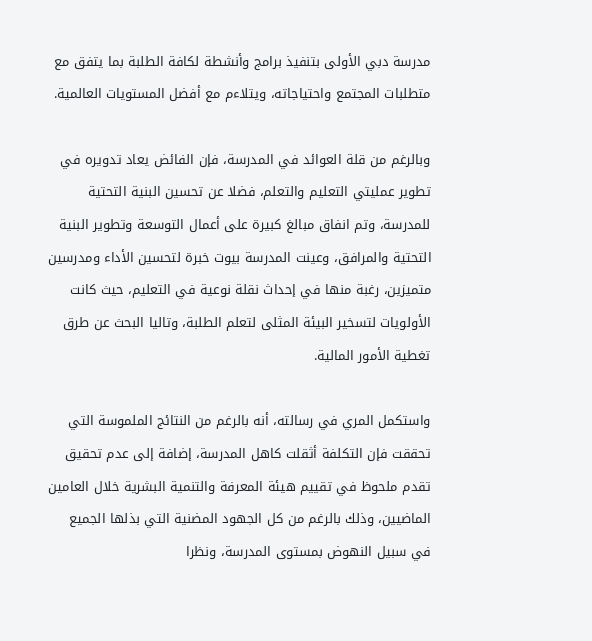مدرسة دبي الأولى بتنفيذ برامج وأنشطة لكافة الطلبة بما يتفق مع متطلبات المجتمع واحتياجاته، ويتلاءم مع أفضل المستويات العالمية.

وبالرغم من قلة العوائد في المدرسة، فإن الفائض يعاد تدويره في تطوير عمليتي التعليم والتعلم، فضلا عن تحسين البنية التحتية للمدرسة، وتم انفاق مبالغ كبيرة على أعمال التوسعة وتطوير البنية التحتية والمرافق، وعينت المدرسة بيوت خبرة لتحسين الأداء ومدرسين متميزين، رغبة منها في إحداث نقلة نوعية في التعليم، حيث كانت الأولويات لتسخير البيئة المثلى لتعلم الطلبة، وتاليا البحث عن طرق تغطية الأمور المالية.

واستكمل المري في رسالته، أنه بالرغم من النتائج الملموسة التي تحققت فإن التكلفة أثقلت كاهل المدرسة، إضافة إلى عدم تحقيق تقدم ملحوظ في تقييم هيئة المعرفة والتنمية البشرية خلال العامين الماضيين، وذلك بالرغم من كل الجهود المضنية التي بذلها الجميع في سبيل النهوض بمستوى المدرسة، ونظرا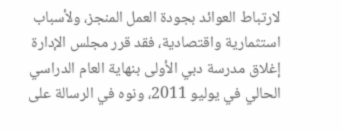لارتباط العوائد بجودة العمل المنجز، ولأسباب استثمارية واقتصادية، فقد قرر مجلس الإدارة إغلاق مدرسة دبي الأولى بنهاية العام الدراسي الحالي في يوليو 2011، ونوه في الرسالة على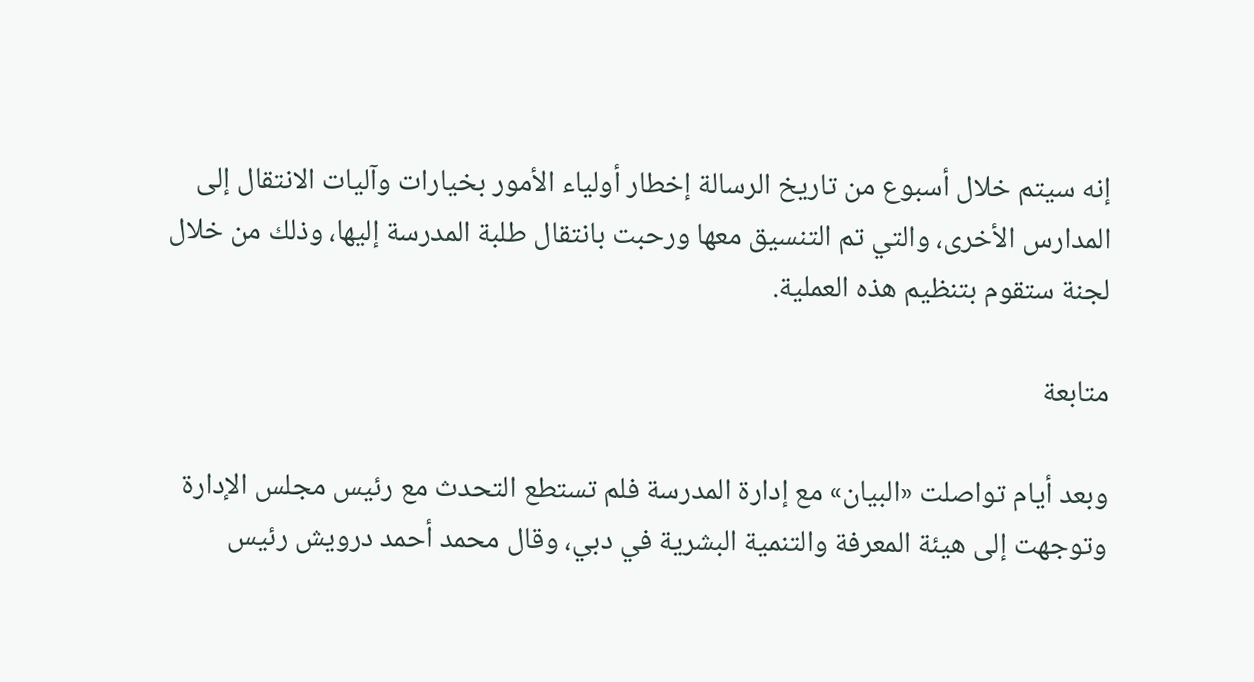إنه سيتم خلال أسبوع من تاريخ الرسالة إخطار أولياء الأمور بخيارات وآليات الانتقال إلى المدارس الأخرى، والتي تم التنسيق معها ورحبت بانتقال طلبة المدرسة إليها، وذلك من خلال لجنة ستقوم بتنظيم هذه العملية.

متابعة

وبعد أيام تواصلت «البيان» مع إدارة المدرسة فلم تستطع التحدث مع رئيس مجلس الإدارة وتوجهت إلى هيئة المعرفة والتنمية البشرية في دبي، وقال محمد أحمد درويش رئيس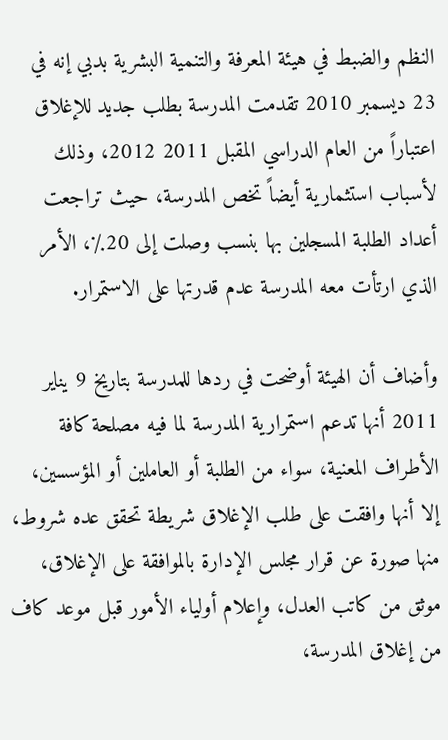النظم والضبط في هيئة المعرفة والتنمية البشرية بدبي إنه في 23 ديسمبر 2010 تقدمت المدرسة بطلب جديد للإغلاق اعتباراً من العام الدراسي المقبل 2011 2012، وذلك لأسباب استثمارية أيضاً تخص المدرسة، حيث تراجعت أعداد الطلبة المسجلين بها بنسب وصلت إلى 20٪، الأمر الذي ارتأت معه المدرسة عدم قدرتها على الاستمرار.

وأضاف أن الهيئة أوضحت في ردها للمدرسة بتاريخ 9 يناير 2011 أنها تدعم استمرارية المدرسة لما فيه مصلحة كافة الأطراف المعنية، سواء من الطلبة أو العاملين أو المؤسسين، إلا أنها وافقت على طلب الإغلاق شريطة تحقق عده شروط، منها صورة عن قرار مجلس الإدارة بالموافقة على الإغلاق، موثق من كاتب العدل، وإعلام أولياء الأمور قبل موعد كاف من إغلاق المدرسة،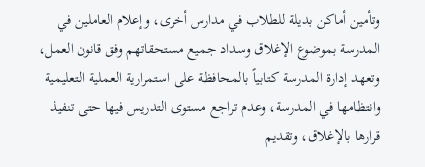وتأمين أماكن بديلة للطلاب في مدارس أخرى، وإعلام العاملين في المدرسة بموضوع الإغلاق وسداد جميع مستحقاتهم وفق قانون العمل، وتعهد إدارة المدرسة كتابياً بالمحافظة على استمرارية العملية التعليمية وانتظامها في المدرسة، وعدم تراجع مستوى التدريس فيها حتى تنفيذ قرارها بالإغلاق، وتقديم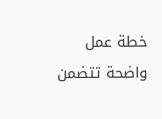خطة عمل واضحة تتضمن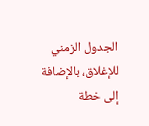الجدول الزمني للإغلاق، بالإضافة إلى خطة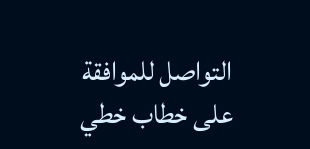التواصل للموافقة على خطاب خطي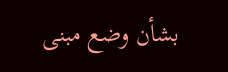بشأن وضع مبنى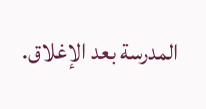المدرسة بعد الإغلاق.